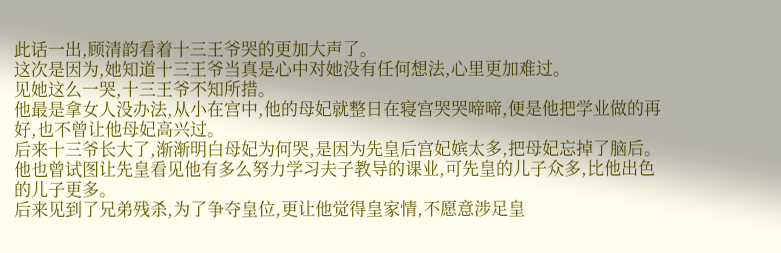此话一出,顾清韵看着十三王爷哭的更加大声了。
这次是因为,她知道十三王爷当真是心中对她没有任何想法,心里更加难过。
见她这么一哭,十三王爷不知所措。
他最是拿女人没办法,从小在宫中,他的母妃就整日在寝宫哭哭啼啼,便是他把学业做的再好,也不曾让他母妃高兴过。
后来十三爷长大了,渐渐明白母妃为何哭,是因为先皇后宫妃嫔太多,把母妃忘掉了脑后。
他也曾试图让先皇看见他有多么努力学习夫子教导的课业,可先皇的儿子众多,比他出色的儿子更多。
后来见到了兄弟残杀,为了争夺皇位,更让他觉得皇家情,不愿意涉足皇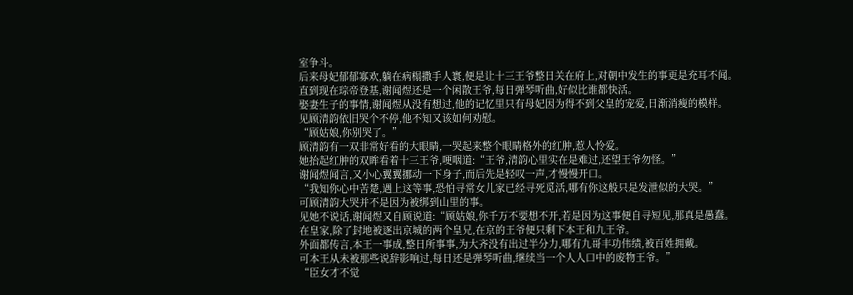室争斗。
后来母妃郁郁寡欢,躺在病榻撒手人寰,便是让十三王爷整日关在府上,对朝中发生的事更是充耳不闻。
直到现在琮帝登基,谢闻煜还是一个闲散王爷,每日弹琴听曲,好似比谁都快活。
娶妻生子的事情,谢闻煜从没有想过,他的记忆里只有母妃因为得不到父皇的宠爱,日渐消瘦的模样。
见顾清韵依旧哭个不停,他不知又该如何劝慰。
“顾姑娘,你别哭了。”
顾清韵有一双非常好看的大眼睛,一哭起来整个眼睛格外的红肿,惹人怜爱。
她抬起红肿的双眸看着十三王爷,哽咽道:“王爷,清韵心里实在是难过,还望王爷勿怪。”
谢闻煜闻言,又小心翼翼挪动一下身子,而后先是轻叹一声,才慢慢开口。
“我知你心中苦楚,遇上这等事,恐怕寻常女儿家已经寻死觅活,哪有你这般只是发泄似的大哭。”
可顾清韵大哭并不是因为被绑到山里的事。
见她不说话,谢闻煜又自顾说道:“顾姑娘,你千万不要想不开,若是因为这事便自寻短见,那真是愚蠢。
在皇家,除了封地被逐出京城的两个皇兄,在京的王爷便只剩下本王和九王爷。
外面都传言,本王一事成,整日所事事,为大齐没有出过半分力,哪有九哥丰功伟绩,被百姓拥戴。
可本王从未被那些说辞影响过,每日还是弹琴听曲,继续当一个人人口中的废物王爷。”
“臣女才不觉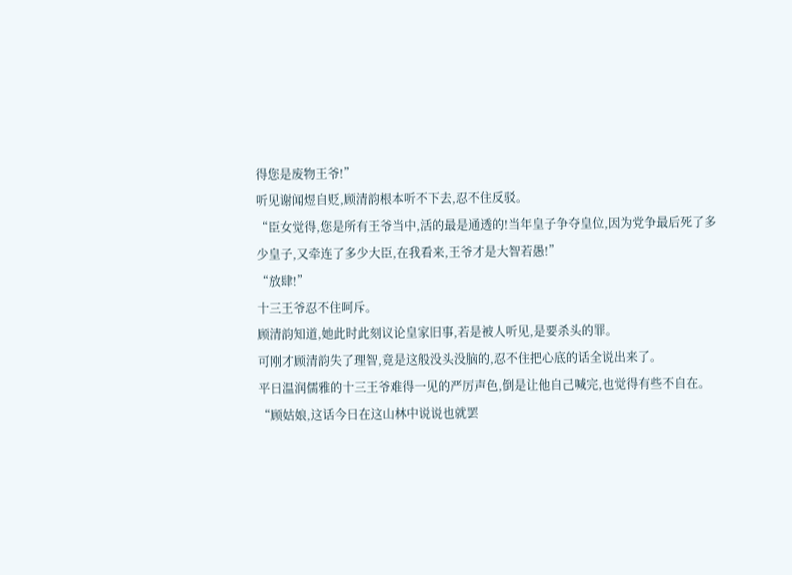得您是废物王爷!”
听见谢闻煜自贬,顾清韵根本听不下去,忍不住反驳。
“臣女觉得,您是所有王爷当中,活的最是通透的!当年皇子争夺皇位,因为党争最后死了多少皇子,又牵连了多少大臣,在我看来,王爷才是大智若愚!”
“放肆!”
十三王爷忍不住呵斥。
顾清韵知道,她此时此刻议论皇家旧事,若是被人听见,是要杀头的罪。
可刚才顾清韵失了理智,竟是这般没头没脑的,忍不住把心底的话全说出来了。
平日温润儒雅的十三王爷难得一见的严厉声色,倒是让他自己喊完,也觉得有些不自在。
“顾姑娘,这话今日在这山林中说说也就罢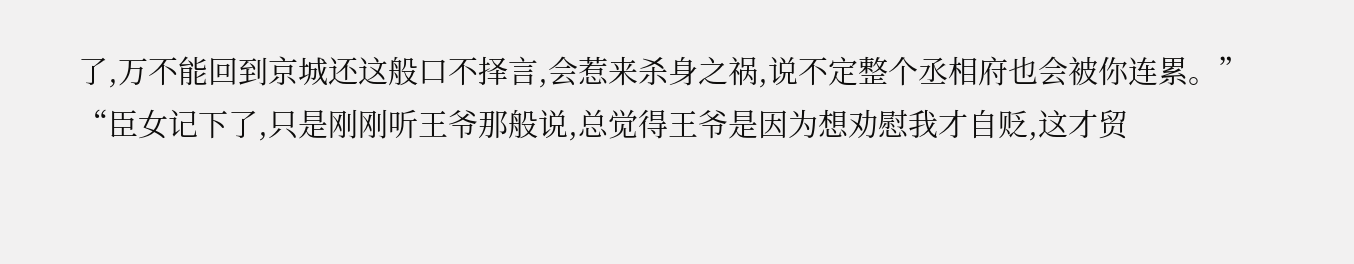了,万不能回到京城还这般口不择言,会惹来杀身之祸,说不定整个丞相府也会被你连累。”
“臣女记下了,只是刚刚听王爷那般说,总觉得王爷是因为想劝慰我才自贬,这才贸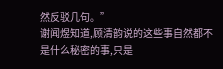然反驳几句。”
谢闻煜知道,顾清韵说的这些事自然都不是什么秘密的事,只是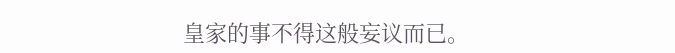皇家的事不得这般妄议而已。